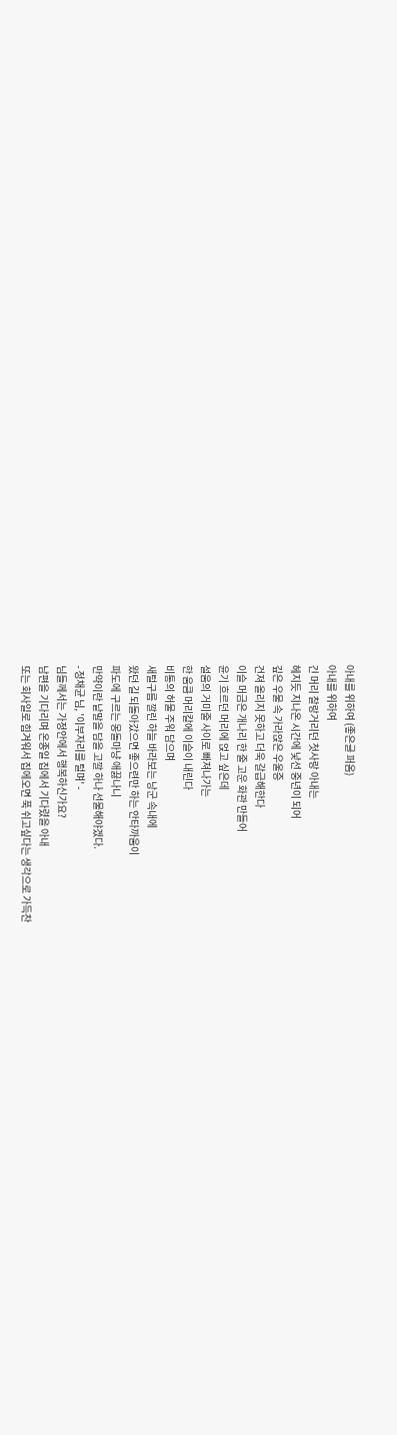아내를 위하여 (좋은글 퍼옴)
아내를 위하여
긴 머리 찰랑거리던 첫사랑 아내는
헤지듯 지나온 시간에 낯선 중년이 되어
깊은 우물 속 가라앉은 우울증
건져 올리지 못하고 더욱 갈급해한다
이슬 머금은 개나리 한 줄 고운 화관 만들어
윤기 흐르던 머리에 얹고 싶은데
설움의 거미줄 사이로 빠져나가는
한 움큼 머리칼에 이슬이 내린다
비통의 허물 주워 담으며
새털구름 깔린 하늘 바라보는 낭군 속내에
왔던 길 되돌아갔으면 좋으련만 하는 안타까움이
파도에 구르는 몽돌마냥 애끓나니
만약이란 낱말을 담을 고깔 하나 선물해야겠다.
- 정채균 님, '이부자리를 털며' -
님들께서는 가정안에서 행복하신가요?
남편을 기다리며 온종일 집에서 기다렸을 아내
또는 회사일로 힘겨워서 집에오면 푹 쉬고싶다는 생각으로 가득찬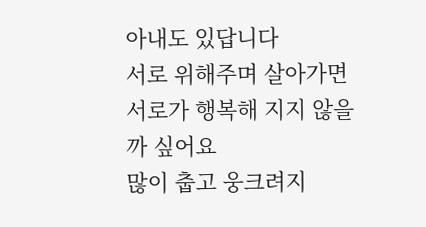아내도 있답니다
서로 위해주며 살아가면 서로가 행복해 지지 않을까 싶어요
많이 춥고 웅크려지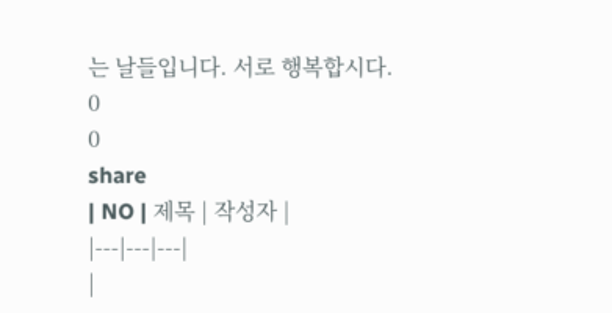는 날들입니다. 서로 행복합시다.
0
0
share
| NO | 제목 | 작성자 |
|---|---|---|
|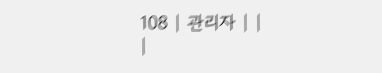108 | 관리자 | |
|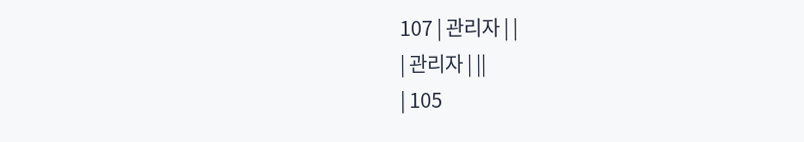107 | 관리자 | |
| 관리자 | ||
| 105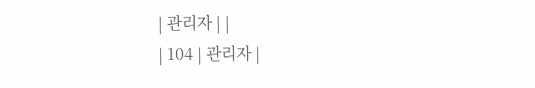| 관리자 | |
| 104 | 관리자 |